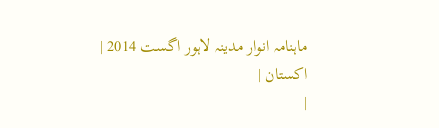ماہنامہ انوار مدینہ لاہور اگست 2014 |
اكستان |
|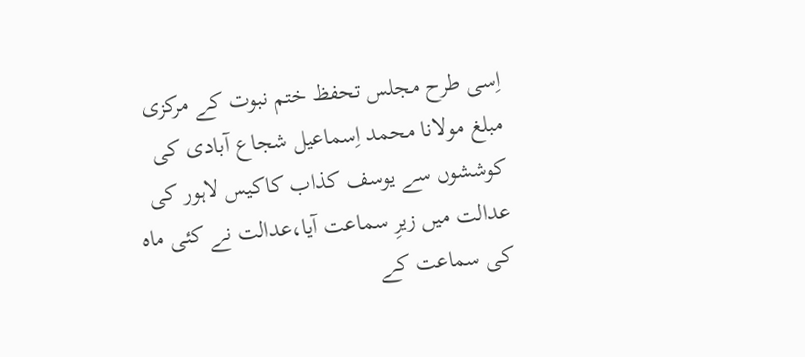اِسی طرح مجلس تحفظ ختم نبوت کے مرکزی مبلغ مولانا محمد اِسماعیل شجاع آبادی کی کوششوں سے یوسف کذاب کاکیس لاہور کی عدالت میں زیرِ سماعت آیا،عدالت نے کئی ماہ کی سماعت کے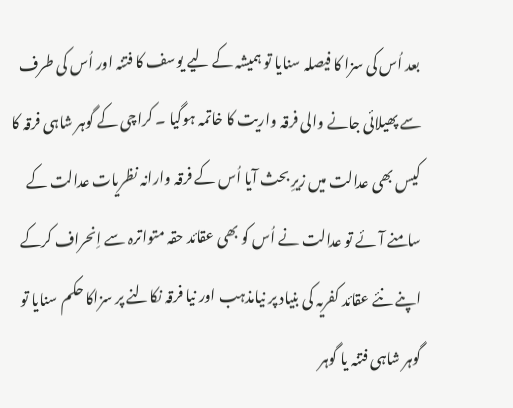بعد اُس کی سزا کا فیصلہ سنایا تو ہمیشہ کے لیے یوسف کا فتنہ اور اُس کی طرف سے پھیلائی جانے والی فرقہ واریت کا خاتمہ ہوگیا ۔ کراچی کے گوہر شاہی فرقہ کا کیس بھی عدالت میں زیرِ بحث آیا اُس کے فرقہ وارانہ نظریات عدالت کے سامنے آئے تو عدالت نے اُس کو بھی عقائد حقہ متواترہ سے اِنحراف کرکے اپنے نئے عقائد کفریہ کی بنیاد پر نیامذہب اور نیا فرقہ نکالنے پر سزاکا حکم سنایا تو گوہر شاہی فتنہ یا گوہر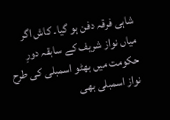شاہی فرقہ دفن ہو گیا۔ کاش اگر میاں نواز شریف کے سابقہ دورِ حکومت میں بھٹو اسمبلی کی طرح نواز اسمبلی بھی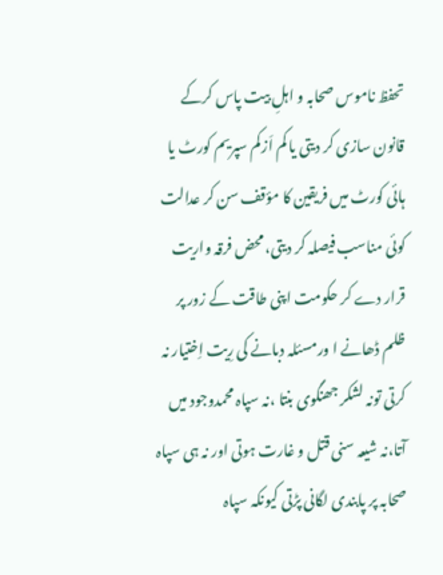تحفظ ناموس صحابہ و اہلِ بیت پاس کرکے قانون سازی کر دیتی یا کم اَزکم سپریم کورٹ یا ہائی کورٹ میں فریقین کا مؤقف سن کر عدالت کوئی مناسب فیصلہ کر دیتی، محض فرقہ واریت قرار دے کر حکومت اپنی طاقت کے زور پر ظلم ڈھانے ا ورمسئلہ دبانے کی رِیت اِختیار نہ کرتی تونہ لشکر جھنگوی بنتا ،نہ سپاہ محمدوجود میں آتا،نہ شیعہ سنی قتل و غارت ہوتی اور نہ ہی سپاہ صحابہ پر پابندی لگانی پڑتی کیونکہ سپاہ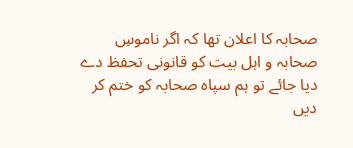صحابہ کا اعلان تھا کہ اگر ناموسِ صحابہ و اہل بیت کو قانونی تحفظ دے دیا جائے تو ہم سپاہ صحابہ کو ختم کر دیں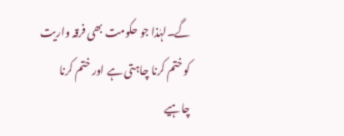گے۔لہٰذا جو حکومت بھی فرقہ واریت کو ختم کرنا چاہتی ہے اور ختم کرنا چاہیے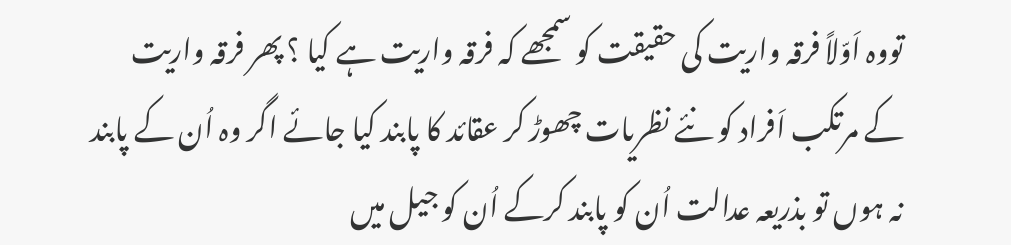تووہ اَوّلاً فرقہ واریت کی حقیقت کو سمجھے کہ فرقہ واریت ہے کیا ؟ پھر فرقہ واریت کے مرتکب اَفراد کو نئے نظریات چھوڑ کر عقائد کا پابند کیا جائے اگر وہ اُن کے پابند نہ ہوں تو بذریعہ عدالت اُن کو پابند کرکے اُن کو جیل میں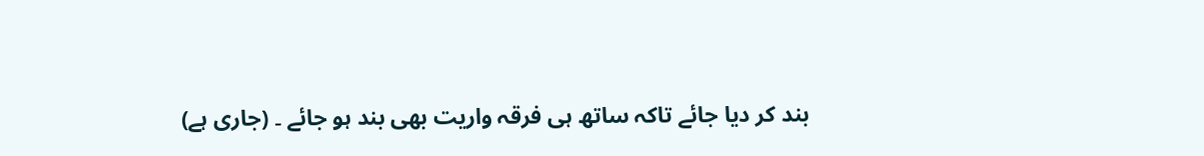بند کر دیا جائے تاکہ ساتھ ہی فرقہ واریت بھی بند ہو جائے ۔ (جاری ہے)